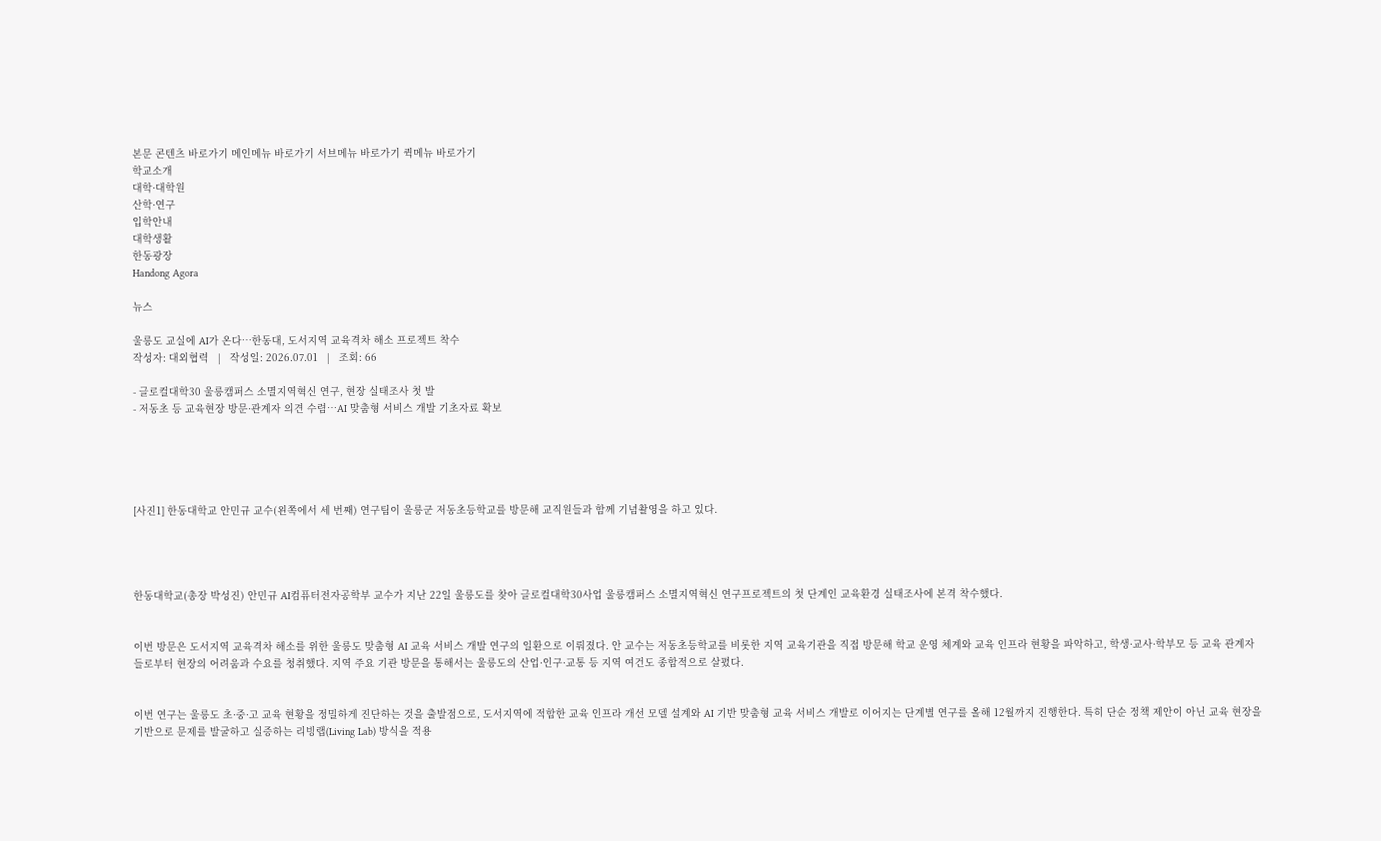본문 콘텐츠 바로가기 메인메뉴 바로가기 서브메뉴 바로가기 퀵메뉴 바로가기
학교소개
대학·대학원
산학·연구
입학안내
대학생활
한동광장
Handong Agora

뉴스

울릉도 교실에 AI가 온다…한동대, 도서지역 교육격차 해소 프로젝트 착수
작성자: 대외협력   |   작성일: 2026.07.01   |   조회: 66

- 글로컬대학30 울릉캠퍼스 소멸지역혁신 연구, 현장 실태조사 첫 발
- 저동초 등 교육현장 방문·관계자 의견 수렴…AI 맞춤형 서비스 개발 기초자료 확보





[사진1] 한동대학교 안민규 교수(왼쪽에서 세 번째) 연구팀이 울릉군 저동초등학교를 방문해 교직원들과 함께 기념촬영을 하고 있다.




한동대학교(총장 박성진) 안민규 AI컴퓨터전자공학부 교수가 지난 22일 울릉도를 찾아 글로컬대학30사업 울릉캠퍼스 소멸지역혁신 연구프로젝트의 첫 단계인 교육환경 실태조사에 본격 착수했다.


이번 방문은 도서지역 교육격차 해소를 위한 울릉도 맞춤형 AI 교육 서비스 개발 연구의 일환으로 이뤄졌다. 안 교수는 저동초등학교를 비롯한 지역 교육기관을 직접 방문해 학교 운영 체계와 교육 인프라 현황을 파악하고, 학생·교사·학부모 등 교육 관계자들로부터 현장의 어려움과 수요를 청취했다. 지역 주요 기관 방문을 통해서는 울릉도의 산업·인구·교통 등 지역 여건도 종합적으로 살폈다.


이번 연구는 울릉도 초·중·고 교육 현황을 정밀하게 진단하는 것을 출발점으로, 도서지역에 적합한 교육 인프라 개선 모델 설계와 AI 기반 맞춤형 교육 서비스 개발로 이어지는 단계별 연구를 올해 12월까지 진행한다. 특히 단순 정책 제안이 아닌 교육 현장을 기반으로 문제를 발굴하고 실증하는 리빙랩(Living Lab) 방식을 적용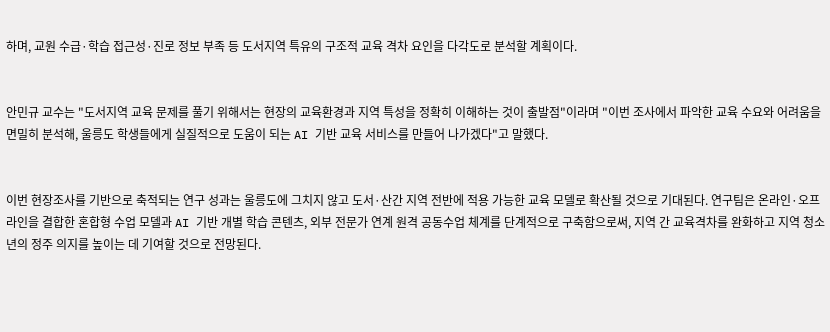하며, 교원 수급·학습 접근성·진로 정보 부족 등 도서지역 특유의 구조적 교육 격차 요인을 다각도로 분석할 계획이다.


안민규 교수는 "도서지역 교육 문제를 풀기 위해서는 현장의 교육환경과 지역 특성을 정확히 이해하는 것이 출발점"이라며 "이번 조사에서 파악한 교육 수요와 어려움을 면밀히 분석해, 울릉도 학생들에게 실질적으로 도움이 되는 AI 기반 교육 서비스를 만들어 나가겠다"고 말했다.


이번 현장조사를 기반으로 축적되는 연구 성과는 울릉도에 그치지 않고 도서·산간 지역 전반에 적용 가능한 교육 모델로 확산될 것으로 기대된다. 연구팀은 온라인·오프라인을 결합한 혼합형 수업 모델과 AI 기반 개별 학습 콘텐츠, 외부 전문가 연계 원격 공동수업 체계를 단계적으로 구축함으로써, 지역 간 교육격차를 완화하고 지역 청소년의 정주 의지를 높이는 데 기여할 것으로 전망된다.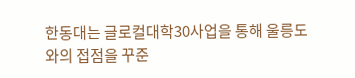한동대는 글로컬대학30사업을 통해 울릉도와의 접점을 꾸준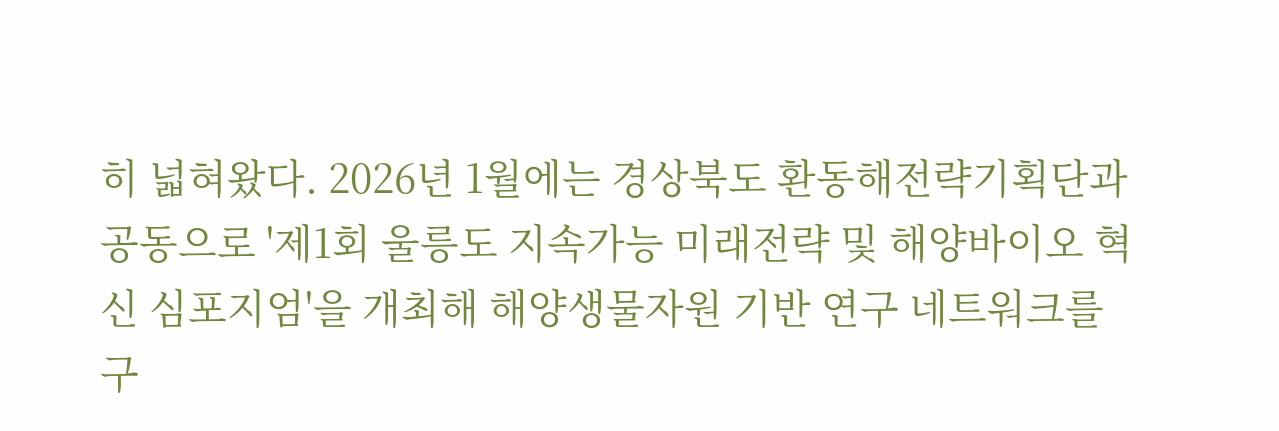히 넓혀왔다. 2026년 1월에는 경상북도 환동해전략기획단과 공동으로 '제1회 울릉도 지속가능 미래전략 및 해양바이오 혁신 심포지엄'을 개최해 해양생물자원 기반 연구 네트워크를 구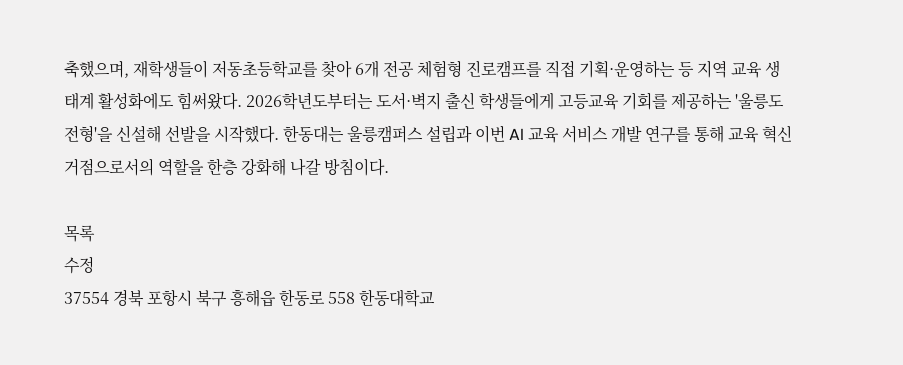축했으며, 재학생들이 저동초등학교를 찾아 6개 전공 체험형 진로캠프를 직접 기획·운영하는 등 지역 교육 생태계 활성화에도 힘써왔다. 2026학년도부터는 도서·벽지 출신 학생들에게 고등교육 기회를 제공하는 '울릉도전형'을 신설해 선발을 시작했다. 한동대는 울릉캠퍼스 설립과 이번 AI 교육 서비스 개발 연구를 통해 교육 혁신 거점으로서의 역할을 한층 강화해 나갈 방침이다.

목록
수정
37554 경북 포항시 북구 흥해읍 한동로 558 한동대학교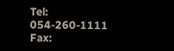Tel: 054-260-1111
Fax: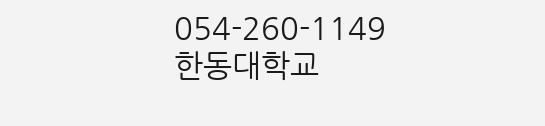054-260-1149
한동대학교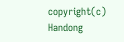copyright(c) Handong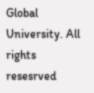Global University. All rights resesrved